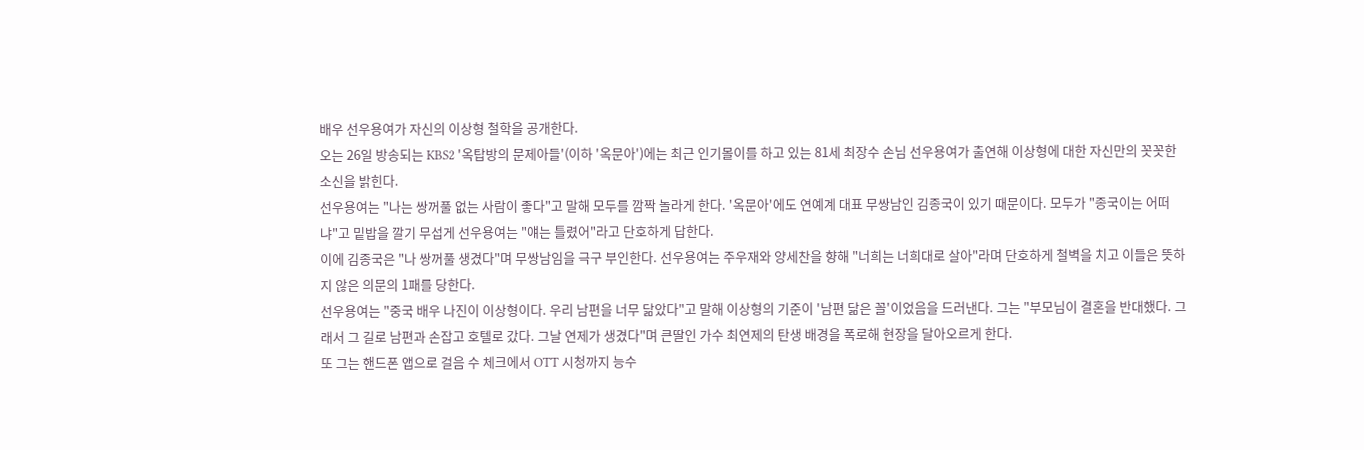배우 선우용여가 자신의 이상형 철학을 공개한다.
오는 26일 방송되는 KBS2 '옥탑방의 문제아들'(이하 '옥문아')에는 최근 인기몰이를 하고 있는 81세 최장수 손님 선우용여가 출연해 이상형에 대한 자신만의 꼿꼿한 소신을 밝힌다.
선우용여는 "나는 쌍꺼풀 없는 사람이 좋다"고 말해 모두를 깜짝 놀라게 한다. '옥문아'에도 연예계 대표 무쌍남인 김종국이 있기 때문이다. 모두가 "종국이는 어떠냐"고 밑밥을 깔기 무섭게 선우용여는 "얘는 틀렸어"라고 단호하게 답한다.
이에 김종국은 "나 쌍꺼풀 생겼다"며 무쌍남임을 극구 부인한다. 선우용여는 주우재와 양세찬을 향해 "너희는 너희대로 살아"라며 단호하게 철벽을 치고 이들은 뜻하지 않은 의문의 1패를 당한다.
선우용여는 "중국 배우 나진이 이상형이다. 우리 남편을 너무 닮았다"고 말해 이상형의 기준이 '남편 닮은 꼴'이었음을 드러낸다. 그는 "부모님이 결혼을 반대했다. 그래서 그 길로 남편과 손잡고 호텔로 갔다. 그날 연제가 생겼다"며 큰딸인 가수 최연제의 탄생 배경을 폭로해 현장을 달아오르게 한다.
또 그는 핸드폰 앱으로 걸음 수 체크에서 OTT 시청까지 능수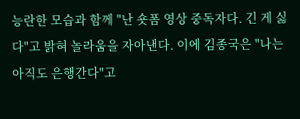능란한 모습과 함께 "난 숏폼 영상 중독자다. 긴 게 싫다"고 밝혀 놀라움을 자아낸다. 이에 김종국은 "나는 아직도 은행간다"고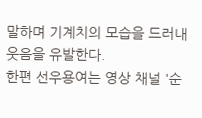말하며 기계치의 모습을 드러내 웃음을 유발한다.
한편 선우용여는 영상 채널 '순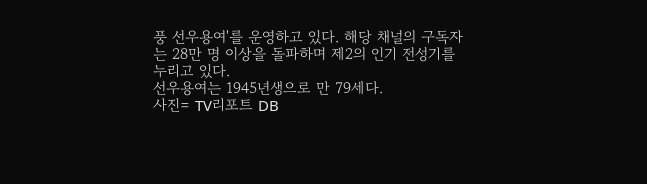풍 선우용여'를 운영하고 있다. 해당 채널의 구독자는 28만 명 이상을 돌파하며 제2의 인기 전성기를 누리고 있다.
선우용여는 1945년생으로 만 79세다.
사진= TV리포트 DB